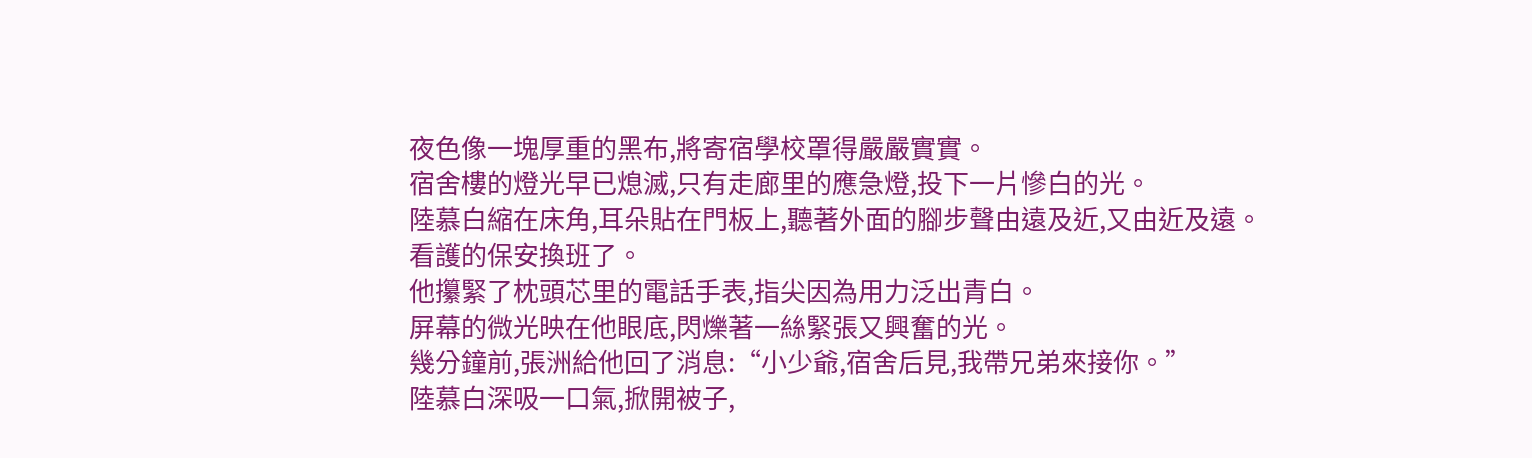夜色像一塊厚重的黑布,將寄宿學校罩得嚴嚴實實。
宿舍樓的燈光早已熄滅,只有走廊里的應急燈,投下一片慘白的光。
陸慕白縮在床角,耳朵貼在門板上,聽著外面的腳步聲由遠及近,又由近及遠。
看護的保安換班了。
他攥緊了枕頭芯里的電話手表,指尖因為用力泛出青白。
屏幕的微光映在他眼底,閃爍著一絲緊張又興奮的光。
幾分鐘前,張洲給他回了消息:“小少爺,宿舍后見,我帶兄弟來接你。”
陸慕白深吸一口氣,掀開被子,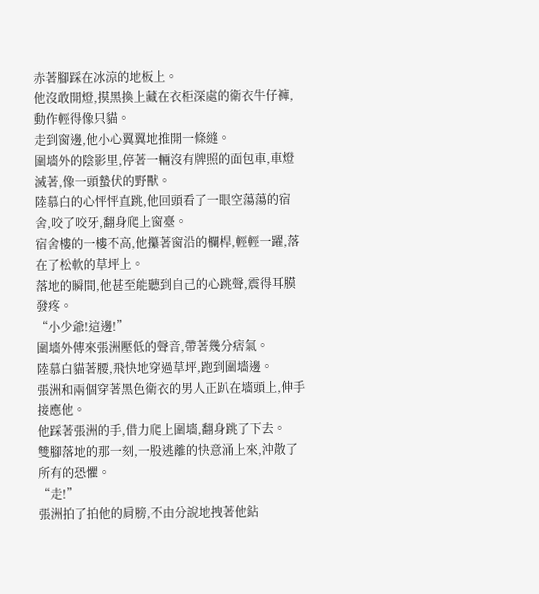赤著腳踩在冰涼的地板上。
他沒敢開燈,摸黑換上藏在衣柜深處的衛衣牛仔褲,動作輕得像只貓。
走到窗邊,他小心翼翼地推開一條縫。
圍墻外的陰影里,停著一輛沒有牌照的面包車,車燈滅著,像一頭蟄伏的野獸。
陸慕白的心怦怦直跳,他回頭看了一眼空蕩蕩的宿舍,咬了咬牙,翻身爬上窗臺。
宿舍樓的一樓不高,他攥著窗沿的欄桿,輕輕一躍,落在了松軟的草坪上。
落地的瞬間,他甚至能聽到自己的心跳聲,震得耳膜發疼。
“小少爺!這邊!”
圍墻外傳來張洲壓低的聲音,帶著幾分痞氣。
陸慕白貓著腰,飛快地穿過草坪,跑到圍墻邊。
張洲和兩個穿著黑色衛衣的男人正趴在墻頭上,伸手接應他。
他踩著張洲的手,借力爬上圍墻,翻身跳了下去。
雙腳落地的那一刻,一股逃離的快意涌上來,沖散了所有的恐懼。
“走!”
張洲拍了拍他的肩膀,不由分說地拽著他鉆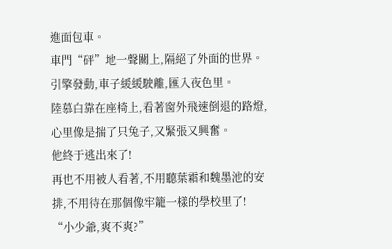進面包車。
車門“砰”地一聲關上,隔絕了外面的世界。
引擎發動,車子緩緩駛離,匯入夜色里。
陸慕白靠在座椅上,看著窗外飛速倒退的路燈,心里像是揣了只兔子,又緊張又興奮。
他終于逃出來了!
再也不用被人看著,不用聽葉霜和魏墨池的安排,不用待在那個像牢籠一樣的學校里了!
“小少爺,爽不爽?”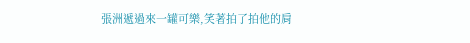張洲遞過來一罐可樂,笑著拍了拍他的肩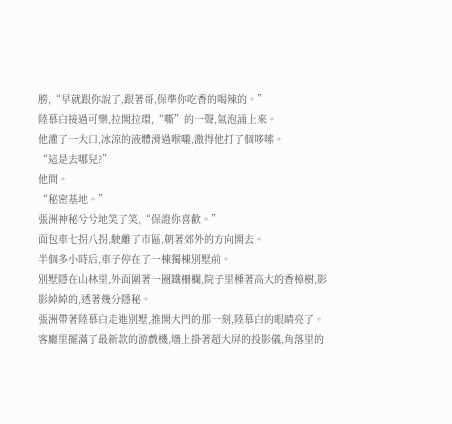膀,“早就跟你說了,跟著哥,保準你吃香的喝辣的。”
陸慕白接過可樂,拉開拉環,“嘶”的一聲,氣泡涌上來。
他灌了一大口,冰涼的液體滑過喉嚨,激得他打了個哆嗦。
“這是去哪兒?”
他問。
“秘密基地。”
張洲神秘兮兮地笑了笑,“保證你喜歡。”
面包車七拐八拐,駛離了市區,朝著郊外的方向開去。
半個多小時后,車子停在了一棟獨棟別墅前。
別墅隱在山林里,外面圍著一圈鐵柵欄,院子里種著高大的香樟樹,影影綽綽的,透著幾分隱秘。
張洲帶著陸慕白走進別墅,推開大門的那一刻,陸慕白的眼睛亮了。
客廳里擺滿了最新款的游戲機,墻上掛著超大屏的投影儀,角落里的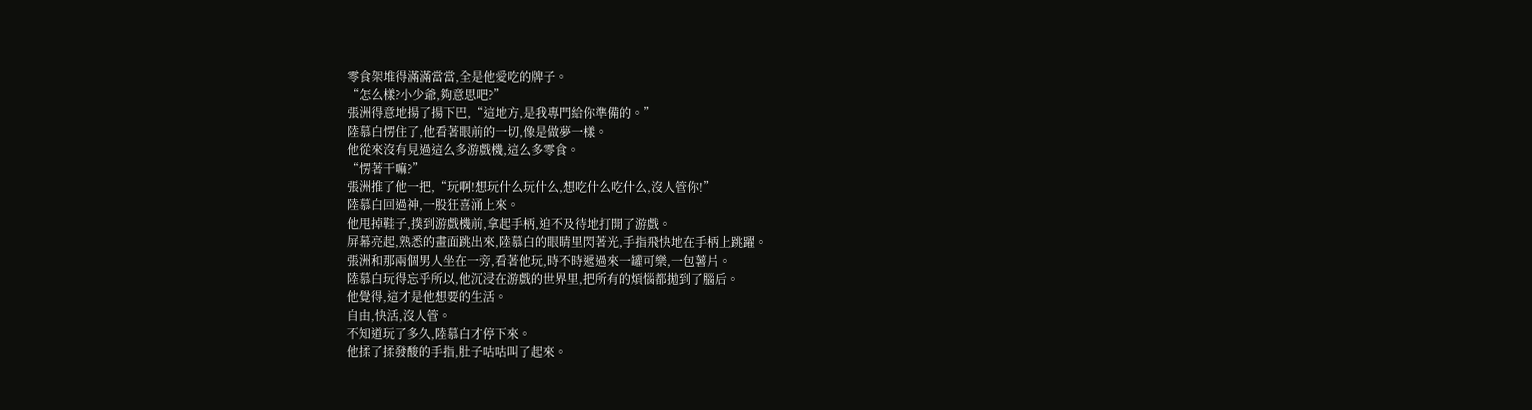零食架堆得滿滿當當,全是他愛吃的牌子。
“怎么樣?小少爺,夠意思吧?”
張洲得意地揚了揚下巴,“這地方,是我專門給你準備的。”
陸慕白愣住了,他看著眼前的一切,像是做夢一樣。
他從來沒有見過這么多游戲機,這么多零食。
“愣著干嘛?”
張洲推了他一把,“玩啊!想玩什么玩什么,想吃什么吃什么,沒人管你!”
陸慕白回過神,一股狂喜涌上來。
他甩掉鞋子,撲到游戲機前,拿起手柄,迫不及待地打開了游戲。
屏幕亮起,熟悉的畫面跳出來,陸慕白的眼睛里閃著光,手指飛快地在手柄上跳躍。
張洲和那兩個男人坐在一旁,看著他玩,時不時遞過來一罐可樂,一包薯片。
陸慕白玩得忘乎所以,他沉浸在游戲的世界里,把所有的煩惱都拋到了腦后。
他覺得,這才是他想要的生活。
自由,快活,沒人管。
不知道玩了多久,陸慕白才停下來。
他揉了揉發酸的手指,肚子咕咕叫了起來。